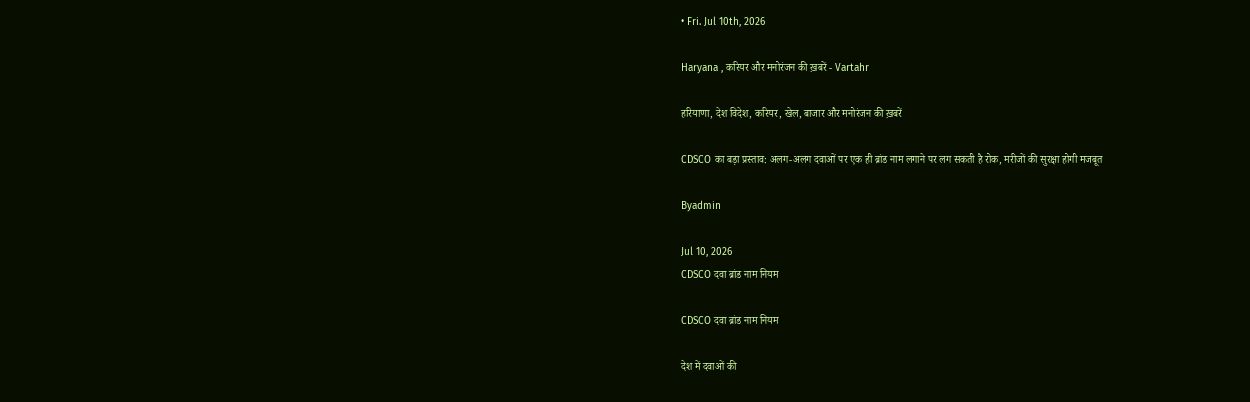• Fri. Jul 10th, 2026

Haryana , करियर और मनोरंजन की ख़बरें - Vartahr

हरियाणा, देश विदेश, करियर, खेल, बाजार और मनोरंजन की ख़बरें

CDSCO का बड़ा प्रस्ताव: अलग-अलग दवाओं पर एक ही ब्रांड नाम लगाने पर लग सकती है रोक, मरीजों की सुरक्षा होगी मजबूत

Byadmin

Jul 10, 2026
CDSCO दवा ब्रांड नाम नियम

CDSCO दवा ब्रांड नाम नियम

देश में दवाओं की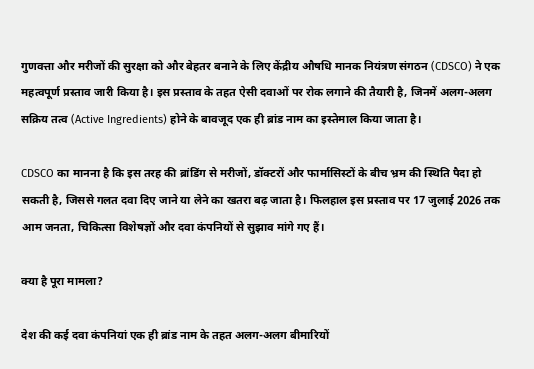गुणवत्ता और मरीजों की सुरक्षा को और बेहतर बनाने के लिए केंद्रीय औषधि मानक नियंत्रण संगठन (CDSCO) ने एक महत्वपूर्ण प्रस्ताव जारी किया है। इस प्रस्ताव के तहत ऐसी दवाओं पर रोक लगाने की तैयारी है, जिनमें अलग-अलग सक्रिय तत्व (Active Ingredients) होने के बावजूद एक ही ब्रांड नाम का इस्तेमाल किया जाता है।

CDSCO का मानना है कि इस तरह की ब्रांडिंग से मरीजों, डॉक्टरों और फार्मासिस्टों के बीच भ्रम की स्थिति पैदा हो सकती है, जिससे गलत दवा दिए जाने या लेने का खतरा बढ़ जाता है। फिलहाल इस प्रस्ताव पर 17 जुलाई 2026 तक आम जनता, चिकित्सा विशेषज्ञों और दवा कंपनियों से सुझाव मांगे गए हैं।

क्या है पूरा मामला?

देश की कई दवा कंपनियां एक ही ब्रांड नाम के तहत अलग-अलग बीमारियों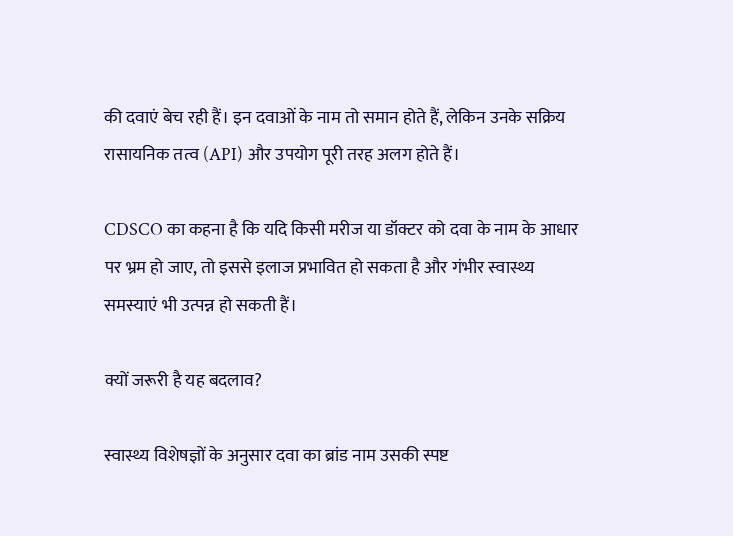की दवाएं बेच रही हैं। इन दवाओं के नाम तो समान होते हैं, लेकिन उनके सक्रिय रासायनिक तत्व (API) और उपयोग पूरी तरह अलग होते हैं।

CDSCO का कहना है कि यदि किसी मरीज या डॉक्टर को दवा के नाम के आधार पर भ्रम हो जाए, तो इससे इलाज प्रभावित हो सकता है और गंभीर स्वास्थ्य समस्याएं भी उत्पन्न हो सकती हैं।

क्यों जरूरी है यह बदलाव?

स्वास्थ्य विशेषज्ञों के अनुसार दवा का ब्रांड नाम उसकी स्पष्ट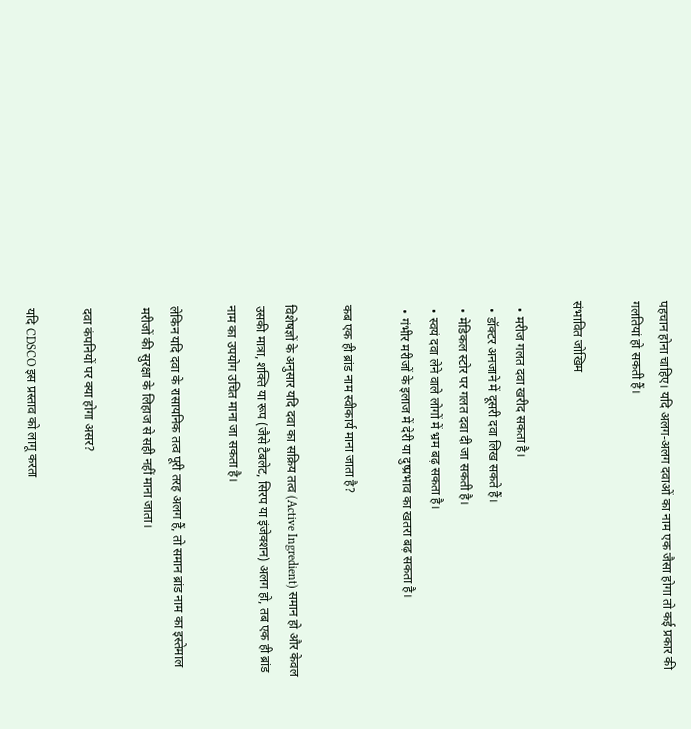पहचान होना चाहिए। यदि अलग-अलग दवाओं का नाम एक जैसा होगा तो कई प्रकार की गलतियां हो सकती हैं।

संभावित जोखिम

  • मरीज गलत दवा खरीद सकता है।
  • डॉक्टर अनजाने में दूसरी दवा लिख सकते हैं।
  • मेडिकल स्टोर पर गलत दवा दी जा सकती है।
  • स्वयं दवा लेने वाले लोगों में भ्रम बढ़ सकता है।
  • गंभीर मरीजों के इलाज में देरी या दुष्प्रभाव का खतरा बढ़ सकता है।

कब एक ही ब्रांड नाम स्वीकार्य माना जाता है?

विशेषज्ञों के अनुसार यदि दवा का सक्रिय तत्व (Active Ingredient) समान हो और केवल उसकी मात्रा, शक्ति या रूप (जैसे टैबलेट, सिरप या इंजेक्शन) अलग हो, तब एक ही ब्रांड नाम का उपयोग उचित माना जा सकता है।

लेकिन यदि दवा के रासायनिक तत्व पूरी तरह अलग हैं, तो समान ब्रांड नाम का इस्तेमाल मरीजों की सुरक्षा के लिहाज से सही नहीं माना जाता।

दवा कंपनियों पर क्या होगा असर?

यदि CDSCO इस प्रस्ताव को लागू करता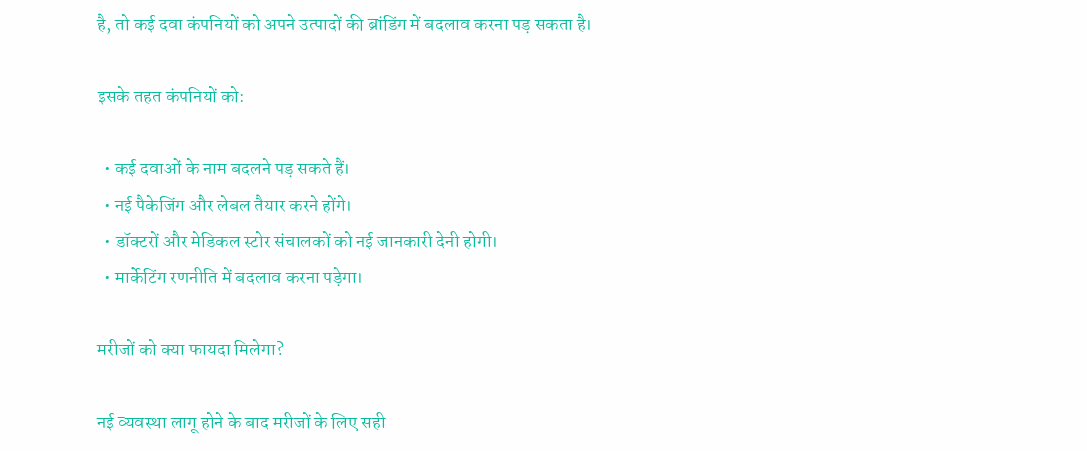है, तो कई दवा कंपनियों को अपने उत्पादों की ब्रांडिंग में बदलाव करना पड़ सकता है।

इसके तहत कंपनियों को:

  • कई दवाओं के नाम बदलने पड़ सकते हैं।
  • नई पैकेजिंग और लेबल तैयार करने होंगे।
  • डॉक्टरों और मेडिकल स्टोर संचालकों को नई जानकारी देनी होगी।
  • मार्केटिंग रणनीति में बदलाव करना पड़ेगा।

मरीजों को क्या फायदा मिलेगा?

नई व्यवस्था लागू होने के बाद मरीजों के लिए सही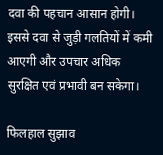दवा की पहचान आसान होगी। इससे दवा से जुड़ी गलतियों में कमी आएगी और उपचार अधिक सुरक्षित एवं प्रभावी बन सकेगा।

फिलहाल सुझाव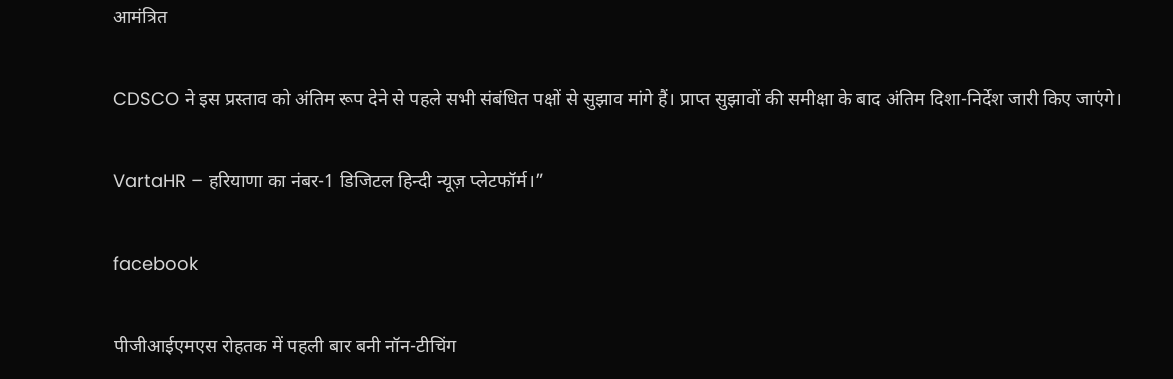आमंत्रित

CDSCO ने इस प्रस्ताव को अंतिम रूप देने से पहले सभी संबंधित पक्षों से सुझाव मांगे हैं। प्राप्त सुझावों की समीक्षा के बाद अंतिम दिशा-निर्देश जारी किए जाएंगे।

VartaHR – हरियाणा का नंबर-1 डिजिटल हिन्दी न्यूज़ प्लेटफॉर्म।”

facebook

पीजीआईएमएस रोहतक में पहली बार बनी नॉन-टीचिंग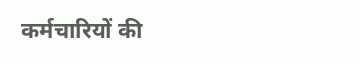कर्मचारियों की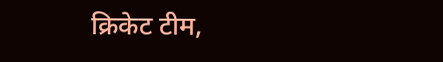क्रिकेट टीम,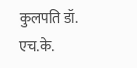कुलपति डॉ. एच.के.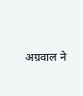अग्रवाल ने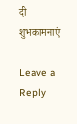दी शुभकामनाएं

Leave a Reply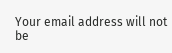Your email address will not be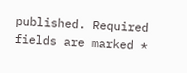published. Required fields are marked *